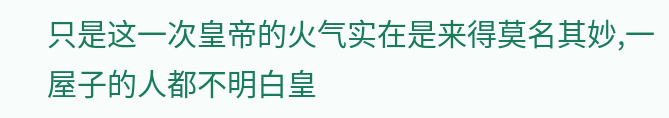只是这一次皇帝的火气实在是来得莫名其妙,一屋子的人都不明白皇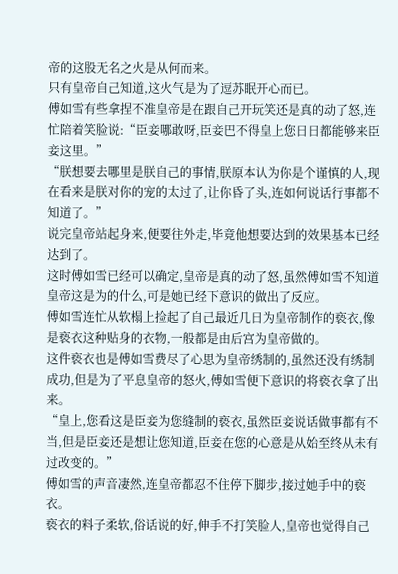帝的这股无名之火是从何而来。
只有皇帝自己知道,这火气是为了逗苏眠开心而已。
傅如雪有些拿捏不准皇帝是在跟自己开玩笑还是真的动了怒,连忙陪着笑脸说:“臣妾哪敢呀,臣妾巴不得皇上您日日都能够来臣妾这里。”
“朕想要去哪里是朕自己的事情,朕原本认为你是个谨慎的人,现在看来是朕对你的宠的太过了,让你昏了头,连如何说话行事都不知道了。”
说完皇帝站起身来,便要往外走,毕竟他想要达到的效果基本已经达到了。
这时傅如雪已经可以确定,皇帝是真的动了怒,虽然傅如雪不知道皇帝这是为的什么,可是她已经下意识的做出了反应。
傅如雪连忙从软榻上捡起了自己最近几日为皇帝制作的亵衣,像是亵衣这种贴身的衣物,一般都是由后宫为皇帝做的。
这件亵衣也是傅如雪费尽了心思为皇帝绣制的,虽然还没有绣制成功,但是为了平息皇帝的怒火,傅如雪便下意识的将亵衣拿了出来。
“皇上,您看这是臣妾为您缝制的亵衣,虽然臣妾说话做事都有不当,但是臣妾还是想让您知道,臣妾在您的心意是从始至终从未有过改变的。”
傅如雪的声音凄然,连皇帝都忍不住停下脚步,接过她手中的亵衣。
亵衣的料子柔软,俗话说的好,伸手不打笑脸人,皇帝也觉得自己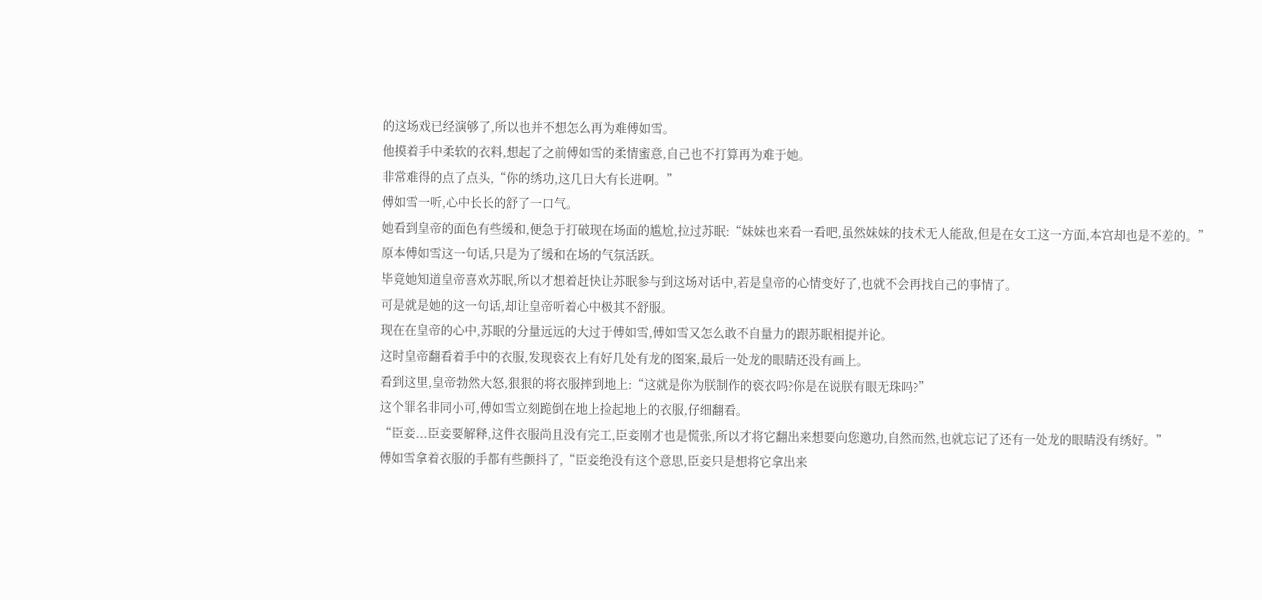的这场戏已经演够了,所以也并不想怎么再为难傅如雪。
他摸着手中柔软的衣料,想起了之前傅如雪的柔情蜜意,自己也不打算再为难于她。
非常难得的点了点头,“你的绣功,这几日大有长进啊。”
傅如雪一听,心中长长的舒了一口气。
她看到皇帝的面色有些缓和,便急于打破现在场面的尴尬,拉过苏眠:“妹妹也来看一看吧,虽然妹妹的技术无人能敌,但是在女工这一方面,本宫却也是不差的。”
原本傅如雪这一句话,只是为了缓和在场的气氛活跃。
毕竟她知道皇帝喜欢苏眠,所以才想着赶快让苏眠参与到这场对话中,若是皇帝的心情变好了,也就不会再找自己的事情了。
可是就是她的这一句话,却让皇帝听着心中极其不舒服。
现在在皇帝的心中,苏眠的分量远远的大过于傅如雪,傅如雪又怎么敢不自量力的跟苏眠相提并论。
这时皇帝翻看着手中的衣服,发现亵衣上有好几处有龙的图案,最后一处龙的眼睛还没有画上。
看到这里,皇帝勃然大怒,狠狠的将衣服摔到地上:“这就是你为朕制作的亵衣吗?你是在说朕有眼无珠吗?”
这个罪名非同小可,傅如雪立刻跪倒在地上捡起地上的衣服,仔细翻看。
“臣妾...臣妾要解释,这件衣服尚且没有完工,臣妾刚才也是慌张,所以才将它翻出来想要向您邀功,自然而然,也就忘记了还有一处龙的眼睛没有绣好。”
傅如雪拿着衣服的手都有些颤抖了,“臣妾绝没有这个意思,臣妾只是想将它拿出来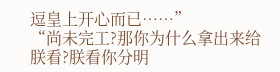逗皇上开心而已……”
“尚未完工?那你为什么拿出来给朕看?朕看你分明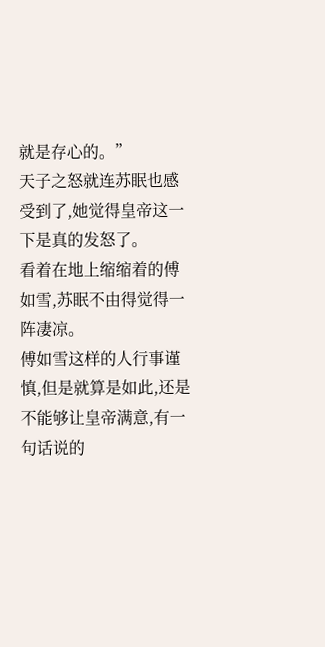就是存心的。”
天子之怒就连苏眠也感受到了,她觉得皇帝这一下是真的发怒了。
看着在地上缩缩着的傅如雪,苏眠不由得觉得一阵凄凉。
傅如雪这样的人行事谨慎,但是就算是如此,还是不能够让皇帝满意,有一句话说的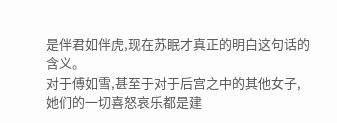是伴君如伴虎,现在苏眠才真正的明白这句话的含义。
对于傅如雪,甚至于对于后宫之中的其他女子,她们的一切喜怒哀乐都是建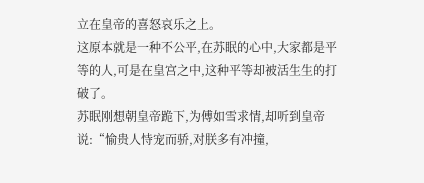立在皇帝的喜怒哀乐之上。
这原本就是一种不公平,在苏眠的心中,大家都是平等的人,可是在皇宫之中,这种平等却被活生生的打破了。
苏眠刚想朝皇帝跪下,为傅如雪求情,却听到皇帝说:“愉贵人恃宠而骄,对朕多有冲撞,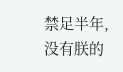禁足半年,没有朕的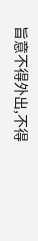旨意不得外出,不得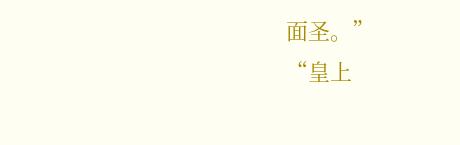面圣。”
“皇上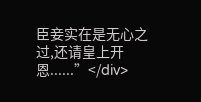臣妾实在是无心之过,还请皇上开恩......”</div>